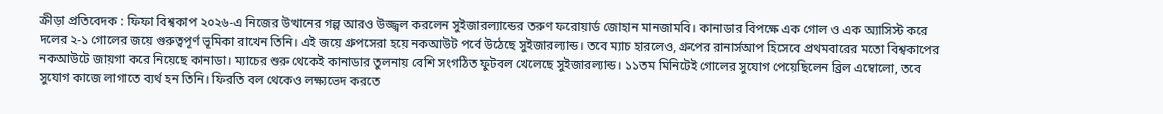ক্রীড়া প্রতিবেদক : ফিফা বিশ্বকাপ ২০২৬-এ নিজের উত্থানের গল্প আরও উজ্জ্বল করলেন সুইজারল্যান্ডের তরুণ ফরোয়ার্ড জোহান মানজামবি। কানাডার বিপক্ষে এক গোল ও এক অ্যাসিস্ট করে দলের ২-১ গোলের জয়ে গুরুত্বপূর্ণ ভূমিকা রাখেন তিনি। এই জয়ে গ্রুপসেরা হয়ে নকআউট পর্বে উঠেছে সুইজারল্যান্ড। তবে ম্যাচ হারলেও, গ্রুপের রানার্সআপ হিসেবে প্রথমবারের মতো বিশ্বকাপের নকআউটে জায়গা করে নিয়েছে কানাডা। ম্যাচের শুরু থেকেই কানাডার তুলনায় বেশি সংগঠিত ফুটবল খেলেছে সুইজারল্যান্ড। ১১তম মিনিটেই গোলের সুযোগ পেয়েছিলেন ব্রিল এম্বোলো, তবে সুযোগ কাজে লাগাতে ব্যর্থ হন তিনি। ফিরতি বল থেকেও লক্ষ্যভেদ করতে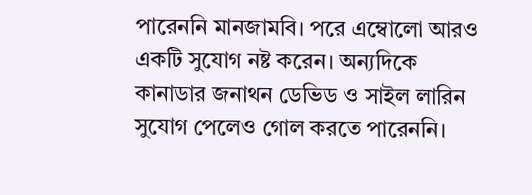পারেননি মানজামবি। পরে এম্বোলো আরও একটি সুযোগ নষ্ট করেন। অন্যদিকে কানাডার জনাথন ডেভিড ও সাইল লারিন সুযোগ পেলেও গোল করতে পারেননি।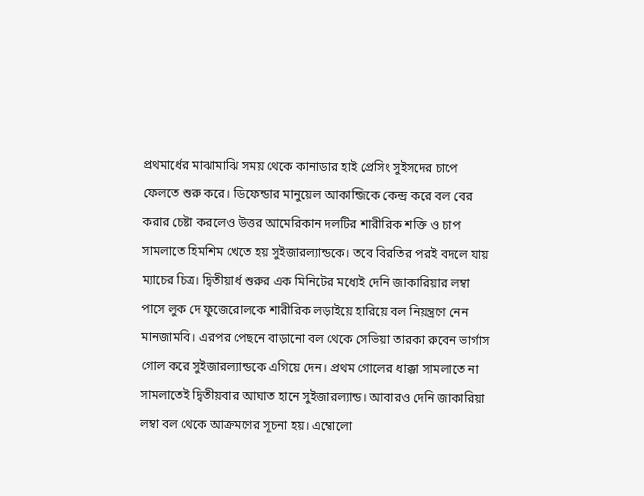প্রথমার্ধের মাঝামাঝি সময় থেকে কানাডার হাই প্রেসিং সুইসদের চাপে ফেলতে শুরু করে। ডিফেন্ডার মানুয়েল আকান্জিকে কেন্দ্র করে বল বের করার চেষ্টা করলেও উত্তর আমেরিকান দলটির শারীরিক শক্তি ও চাপ সামলাতে হিমশিম খেতে হয় সুইজারল্যান্ডকে। তবে বিরতির পরই বদলে যায় ম্যাচের চিত্র। দ্বিতীয়ার্ধ শুরুর এক মিনিটের মধ্যেই দেনি জাকারিয়ার লম্বা পাসে লুক দে ফুজেরোলকে শারীরিক লড়াইয়ে হারিয়ে বল নিয়ন্ত্রণে নেন মানজামবি। এরপর পেছনে বাড়ানো বল থেকে সেভিয়া তারকা রুবেন ভার্গাস গোল করে সুইজারল্যান্ডকে এগিয়ে দেন। প্রথম গোলের ধাক্কা সামলাতে না সামলাতেই দ্বিতীয়বার আঘাত হানে সুইজারল্যান্ড। আবারও দেনি জাকারিয়া লম্বা বল থেকে আক্রমণের সূচনা হয়। এম্বোলো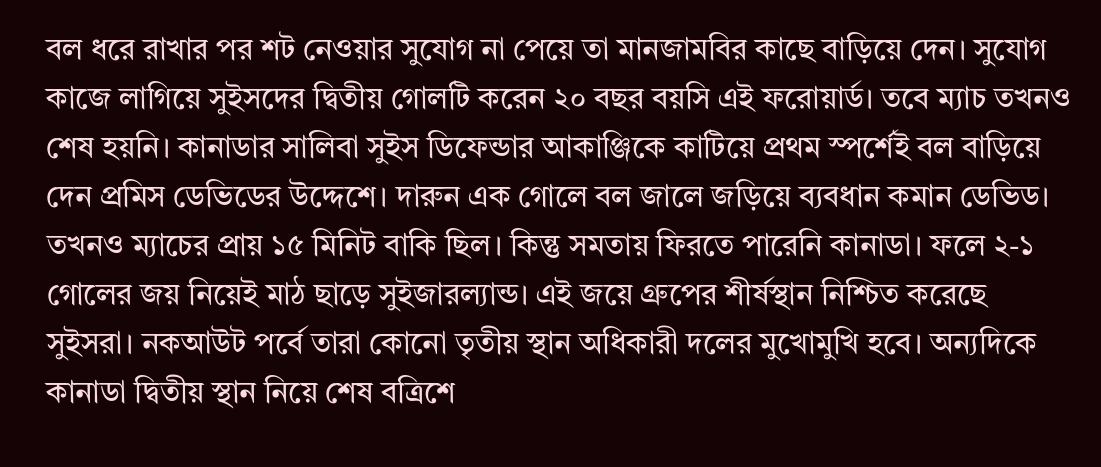বল ধরে রাখার পর শট নেওয়ার সুযোগ না পেয়ে তা মানজামবির কাছে বাড়িয়ে দেন। সুযোগ কাজে লাগিয়ে সুইসদের দ্বিতীয় গোলটি করেন ২০ বছর বয়সি এই ফরোয়ার্ড। তবে ম্যাচ তখনও শেষ হয়নি। কানাডার সালিবা সুইস ডিফেন্ডার আকাঞ্জিকে কাটিয়ে প্রথম স্পর্শেই বল বাড়িয়ে দেন প্রমিস ডেভিডের উদ্দেশে। দারুন এক গোলে বল জালে জড়িয়ে ব্যবধান কমান ডেভিড। তখনও ম্যাচের প্রায় ১৫ মিনিট বাকি ছিল। কিন্তু সমতায় ফিরতে পারেনি কানাডা। ফলে ২-১ গোলের জয় নিয়েই মাঠ ছাড়ে সুইজারল্যান্ড। এই জয়ে গ্রুপের শীর্ষস্থান নিশ্চিত করেছে সুইসরা। নকআউট পর্বে তারা কোনো তৃতীয় স্থান অধিকারী দলের মুখোমুখি হবে। অন্যদিকে কানাডা দ্বিতীয় স্থান নিয়ে শেষ বত্রিশে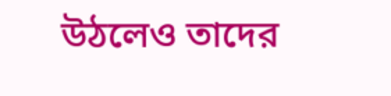উঠলেও তাদের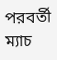পরবর্তী ম্যাচ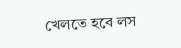খেলতে হবে লস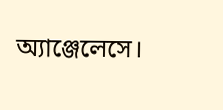অ্যাঞ্জেলেসে।